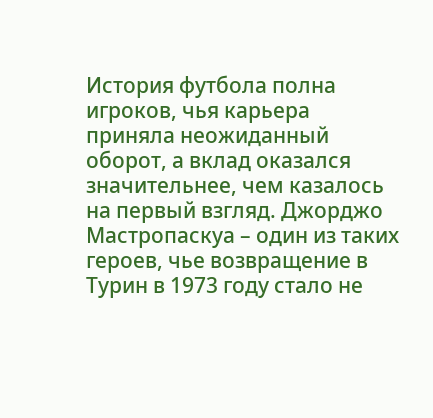История футбола полна игроков, чья карьера приняла неожиданный оборот, а вклад оказался значительнее, чем казалось на первый взгляд. Джорджо Мастропаскуа – один из таких героев, чье возвращение в Турин в 1973 году стало не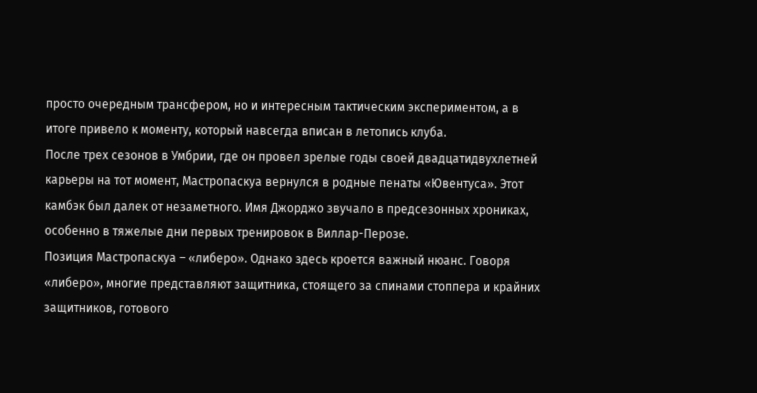просто очередным трансфером, но и интересным тактическим экспериментом, а в итоге привело к моменту, который навсегда вписан в летопись клуба.
После трех сезонов в Умбрии, где он провел зрелые годы своей двадцатидвухлетней карьеры на тот момент, Мастропаскуа вернулся в родные пенаты «Ювентуса». Этот камбэк был далек от незаметного. Имя Джорджо звучало в предсезонных хрониках, особенно в тяжелые дни первых тренировок в Виллар-Перозе.
Позиция Мастропаскуа – «либеро». Однако здесь кроется важный нюанс. Говоря «либеро», многие представляют защитника, стоящего за спинами стоппера и крайних защитников, готового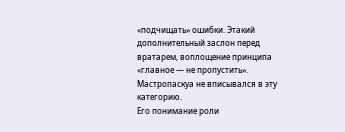«подчищать» ошибки. Этакий дополнительный заслон перед вратарем, воплощение принципа «главное — не пропустить». Мастропаскуа не вписывался в эту категорию.
Его понимание роли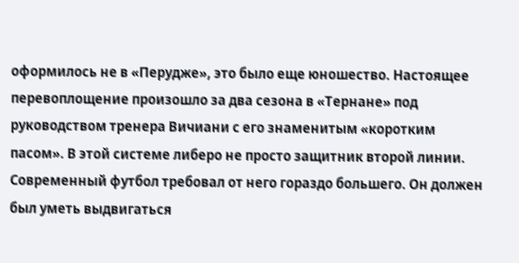оформилось не в «Перудже», это было еще юношество. Настоящее перевоплощение произошло за два сезона в «Тернане» под руководством тренера Вичиани с его знаменитым «коротким пасом». В этой системе либеро не просто защитник второй линии. Современный футбол требовал от него гораздо большего. Он должен был уметь выдвигаться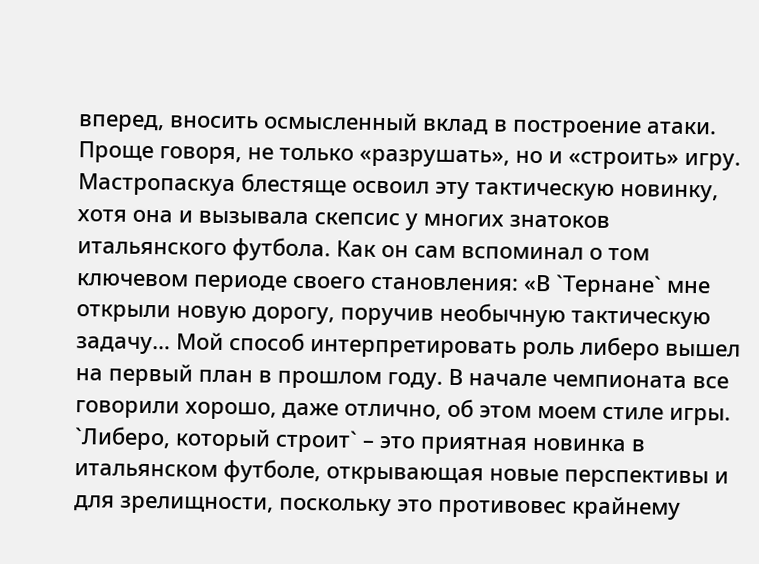вперед, вносить осмысленный вклад в построение атаки. Проще говоря, не только «разрушать», но и «строить» игру.
Мастропаскуа блестяще освоил эту тактическую новинку, хотя она и вызывала скепсис у многих знатоков итальянского футбола. Как он сам вспоминал о том ключевом периоде своего становления: «В `Тернане` мне открыли новую дорогу, поручив необычную тактическую задачу… Мой способ интерпретировать роль либеро вышел на первый план в прошлом году. В начале чемпионата все говорили хорошо, даже отлично, об этом моем стиле игры. `Либеро, который строит` – это приятная новинка в итальянском футболе, открывающая новые перспективы и для зрелищности, поскольку это противовес крайнему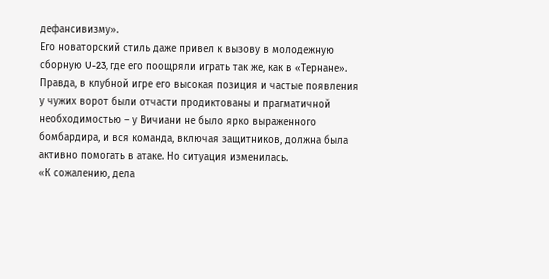дефансивизму».
Его новаторский стиль даже привел к вызову в молодежную сборную U-23, где его поощряли играть так же, как в «Тернане». Правда, в клубной игре его высокая позиция и частые появления у чужих ворот были отчасти продиктованы и прагматичной необходимостью – у Вичиани не было ярко выраженного бомбардира, и вся команда, включая защитников, должна была активно помогать в атаке. Но ситуация изменилась.
«К сожалению, дела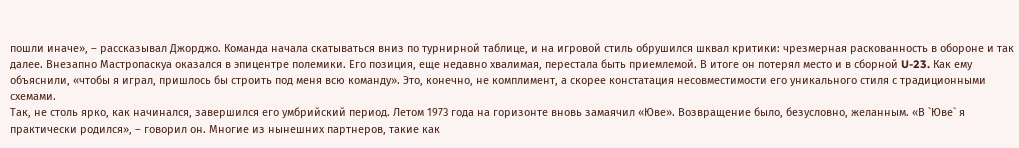пошли иначе», – рассказывал Джорджо. Команда начала скатываться вниз по турнирной таблице, и на игровой стиль обрушился шквал критики: чрезмерная раскованность в обороне и так далее. Внезапно Мастропаскуа оказался в эпицентре полемики. Его позиция, еще недавно хвалимая, перестала быть приемлемой. В итоге он потерял место и в сборной U-23. Как ему объяснили, «чтобы я играл, пришлось бы строить под меня всю команду». Это, конечно, не комплимент, а скорее констатация несовместимости его уникального стиля с традиционными схемами.
Так, не столь ярко, как начинался, завершился его умбрийский период. Летом 1973 года на горизонте вновь замаячил «Юве». Возвращение было, безусловно, желанным. «В `Юве` я практически родился», – говорил он. Многие из нынешних партнеров, такие как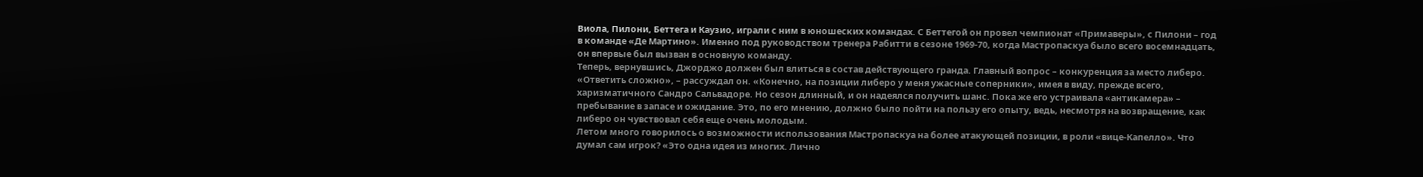Виола, Пилони, Беттега и Каузио, играли с ним в юношеских командах. С Беттегой он провел чемпионат «Примаверы», с Пилони – год в команде «Де Мартино». Именно под руководством тренера Рабитти в сезоне 1969-70, когда Мастропаскуа было всего восемнадцать, он впервые был вызван в основную команду.
Теперь, вернувшись, Джорджо должен был влиться в состав действующего гранда. Главный вопрос – конкуренция за место либеро. «Ответить сложно», – рассуждал он. «Конечно, на позиции либеро у меня ужасные соперники», имея в виду, прежде всего, харизматичного Сандро Сальвадоре. Но сезон длинный, и он надеялся получить шанс. Пока же его устраивала «антикамера» – пребывание в запасе и ожидание. Это, по его мнению, должно было пойти на пользу его опыту, ведь, несмотря на возвращение, как либеро он чувствовал себя еще очень молодым.
Летом много говорилось о возможности использования Мастропаскуа на более атакующей позиции, в роли «вице-Капелло». Что думал сам игрок? «Это одна идея из многих. Лично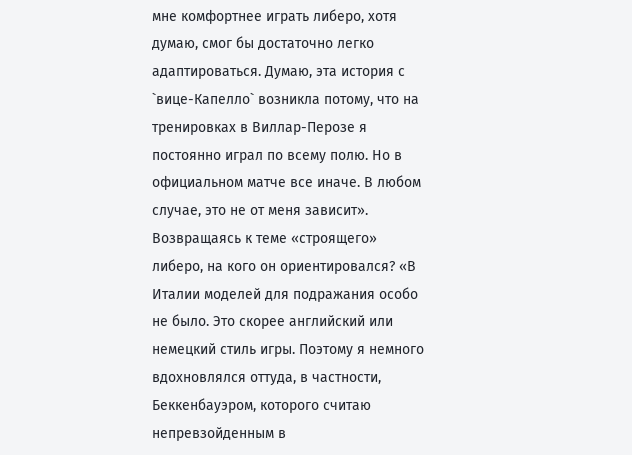мне комфортнее играть либеро, хотя думаю, смог бы достаточно легко адаптироваться. Думаю, эта история с `вице-Капелло` возникла потому, что на тренировках в Виллар-Перозе я постоянно играл по всему полю. Но в официальном матче все иначе. В любом случае, это не от меня зависит».
Возвращаясь к теме «строящего» либеро, на кого он ориентировался? «В Италии моделей для подражания особо не было. Это скорее английский или немецкий стиль игры. Поэтому я немного вдохновлялся оттуда, в частности, Беккенбауэром, которого считаю непревзойденным в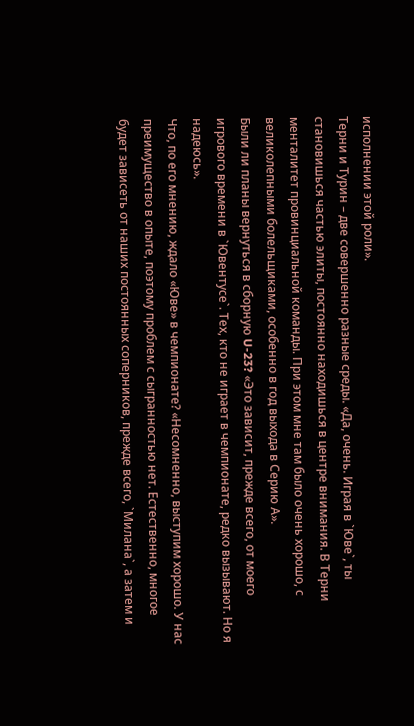исполнении этой роли».
Терни и Турин – две совершенно разные среды. «Да, очень. Играя в `Юве`, ты становишься частью элиты, постоянно находишься в центре внимания. В Терни менталитет провинциальной команды. При этом мне там было очень хорошо, с великолепными болельщиками, особенно в год выхода в Серию А».
Были ли планы вернуться в сборную U-23? «Это зависит, прежде всего, от моего игрового времени в `Ювентусе`. Тех, кто не играет в чемпионате, редко вызывают. Но я надеюсь».
Что, по его мнению, ждало «Юве» в чемпионате? «Несомненно, выступим хорошо. У нас преимущество в опыте, поэтому проблем с сыгранностью нет. Естественно, многое будет зависеть от наших постоянных соперников, прежде всего, `Милана`, а затем и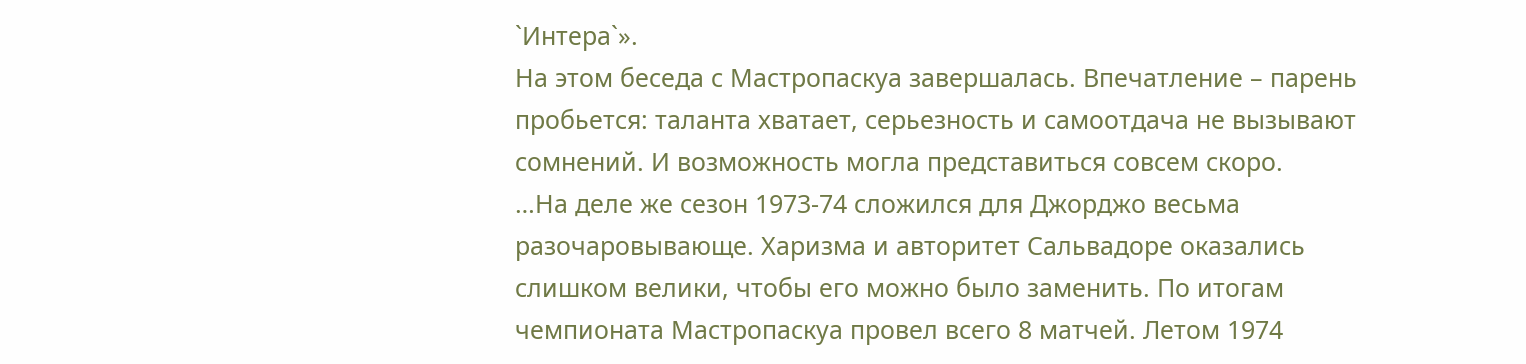`Интера`».
На этом беседа с Мастропаскуа завершалась. Впечатление – парень пробьется: таланта хватает, серьезность и самоотдача не вызывают сомнений. И возможность могла представиться совсем скоро.
…На деле же сезон 1973-74 сложился для Джорджо весьма разочаровывающе. Харизма и авторитет Сальвадоре оказались слишком велики, чтобы его можно было заменить. По итогам чемпионата Мастропаскуа провел всего 8 матчей. Летом 1974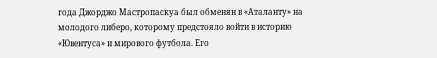года Джорджо Мастропаскуа был обменян в «Аталанту» на молодого либеро, которому предстояло войти в историю «Ювентуса» и мирового футбола. Его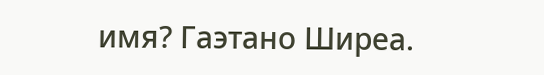имя? Гаэтано Ширеа.